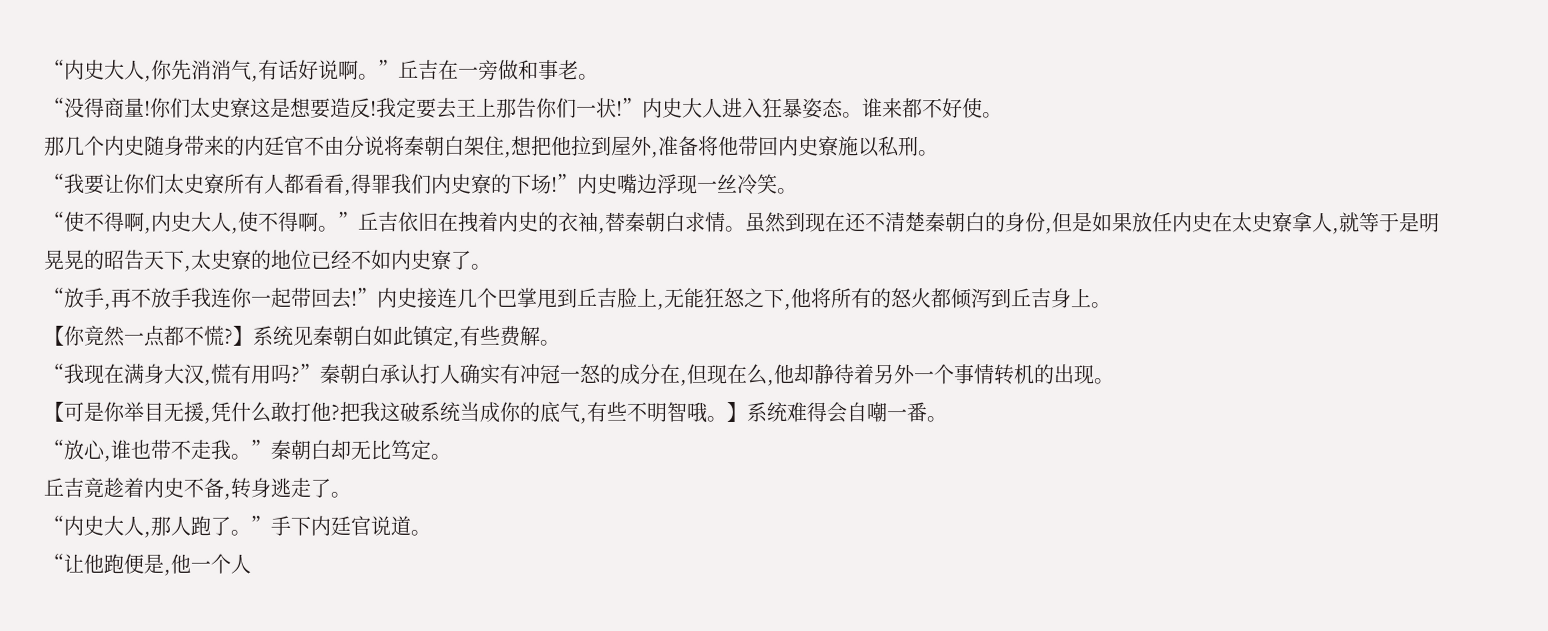“内史大人,你先消消气,有话好说啊。”丘吉在一旁做和事老。
“没得商量!你们太史寮这是想要造反!我定要去王上那告你们一状!”内史大人进入狂暴姿态。谁来都不好使。
那几个内史随身带来的内廷官不由分说将秦朝白架住,想把他拉到屋外,准备将他带回内史寮施以私刑。
“我要让你们太史寮所有人都看看,得罪我们内史寮的下场!”内史嘴边浮现一丝冷笑。
“使不得啊,内史大人,使不得啊。”丘吉依旧在拽着内史的衣袖,替秦朝白求情。虽然到现在还不清楚秦朝白的身份,但是如果放任内史在太史寮拿人,就等于是明晃晃的昭告天下,太史寮的地位已经不如内史寮了。
“放手,再不放手我连你一起带回去!”内史接连几个巴掌甩到丘吉脸上,无能狂怒之下,他将所有的怒火都倾泻到丘吉身上。
【你竟然一点都不慌?】系统见秦朝白如此镇定,有些费解。
“我现在满身大汉,慌有用吗?”秦朝白承认打人确实有冲冠一怒的成分在,但现在么,他却静待着另外一个事情转机的出现。
【可是你举目无援,凭什么敢打他?把我这破系统当成你的底气,有些不明智哦。】系统难得会自嘲一番。
“放心,谁也带不走我。”秦朝白却无比笃定。
丘吉竟趁着内史不备,转身逃走了。
“内史大人,那人跑了。”手下内廷官说道。
“让他跑便是,他一个人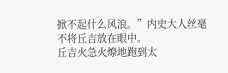掀不起什么风浪。”内史大人丝毫不将丘吉放在眼中。
丘吉火急火燎地跑到太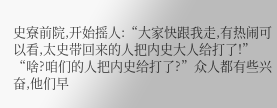史寮前院,开始摇人:“大家快跟我走,有热闹可以看,太史带回来的人把内史大人给打了!”
“啥?咱们的人把内史给打了?”众人都有些兴奋,他们早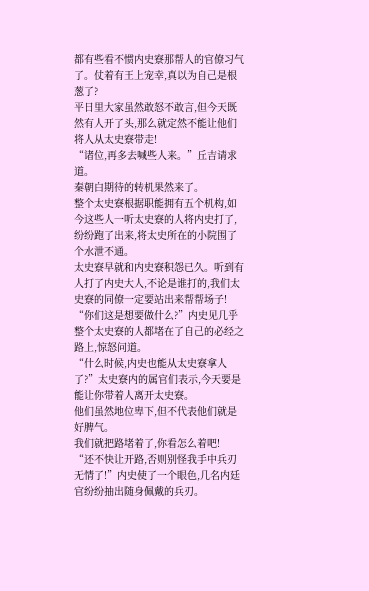都有些看不惯内史寮那帮人的官僚习气了。仗着有王上宠幸,真以为自己是根葱了?
平日里大家虽然敢怒不敢言,但今天既然有人开了头,那么就定然不能让他们将人从太史寮带走!
“诸位,再多去喊些人来。”丘吉请求道。
秦朝白期待的转机果然来了。
整个太史寮根据职能拥有五个机构,如今这些人一听太史寮的人将内史打了,纷纷跑了出来,将太史所在的小院围了个水泄不通。
太史寮早就和内史寮积怨已久。听到有人打了内史大人,不论是谁打的,我们太史寮的同僚一定要站出来帮帮场子!
“你们这是想要做什么?”内史见几乎整个太史寮的人都堵在了自己的必经之路上,惊怒问道。
“什么时候,内史也能从太史寮拿人了?”太史寮内的属官们表示,今天要是能让你带着人离开太史寮。
他们虽然地位卑下,但不代表他们就是好脾气。
我们就把路堵着了,你看怎么着吧!
“还不快让开路,否则别怪我手中兵刃无情了!”内史使了一个眼色,几名内廷官纷纷抽出随身佩戴的兵刃。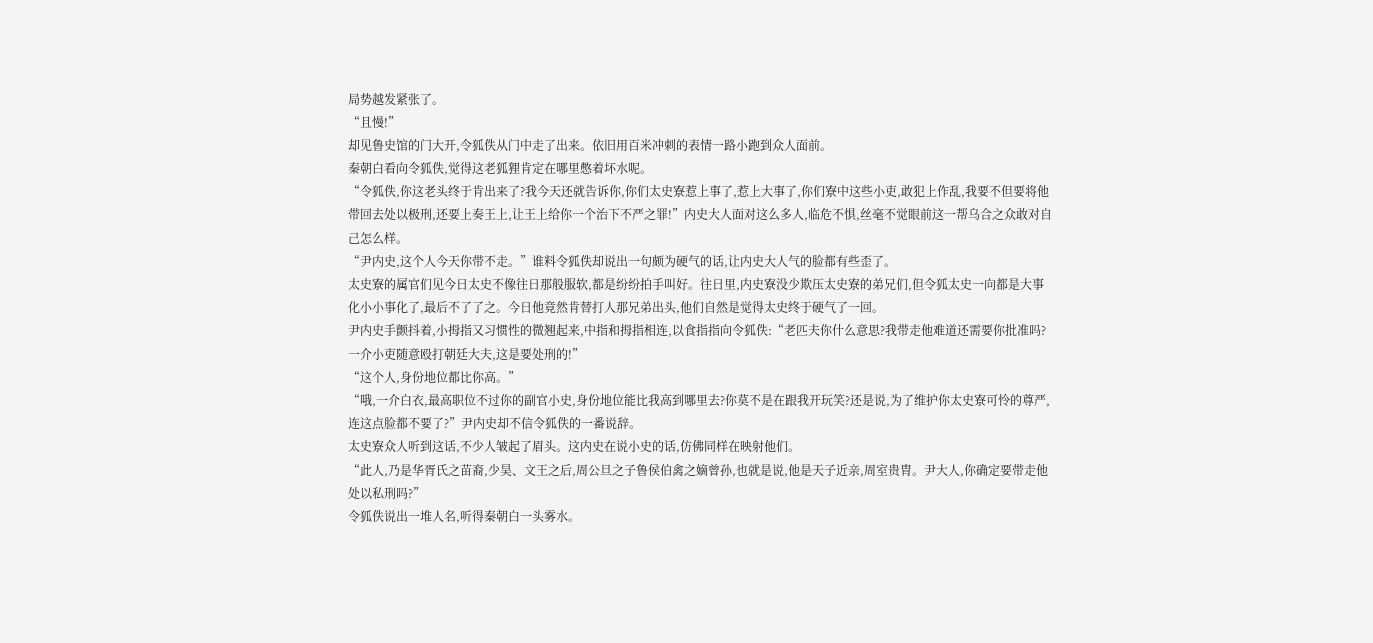局势越发紧张了。
“且慢!”
却见鲁史馆的门大开,令狐佚从门中走了出来。依旧用百米冲刺的表情一路小跑到众人面前。
秦朝白看向令狐佚,觉得这老狐狸肯定在哪里憋着坏水呢。
“令狐佚,你这老头终于肯出来了?我今天还就告诉你,你们太史寮惹上事了,惹上大事了,你们寮中这些小吏,敢犯上作乱,我要不但要将他带回去处以极刑,还要上奏王上,让王上给你一个治下不严之罪!”内史大人面对这么多人,临危不惧,丝毫不觉眼前这一帮乌合之众敢对自己怎么样。
“尹内史,这个人今天你带不走。”谁料令狐佚却说出一句颇为硬气的话,让内史大人气的脸都有些歪了。
太史寮的属官们见今日太史不像往日那般服软,都是纷纷拍手叫好。往日里,内史寮没少欺压太史寮的弟兄们,但令狐太史一向都是大事化小小事化了,最后不了了之。今日他竟然肯替打人那兄弟出头,他们自然是觉得太史终于硬气了一回。
尹内史手颤抖着,小拇指又习惯性的微翘起来,中指和拇指相连,以食指指向令狐佚:“老匹夫你什么意思?我带走他难道还需要你批准吗?一介小吏随意殴打朝廷大夫,这是要处刑的!”
“这个人,身份地位都比你高。”
“哦,一介白衣,最高职位不过你的副官小史,身份地位能比我高到哪里去?你莫不是在跟我开玩笑?还是说,为了维护你太史寮可怜的尊严,连这点脸都不要了?”尹内史却不信令狐佚的一番说辞。
太史寮众人听到这话,不少人皱起了眉头。这内史在说小史的话,仿佛同样在映射他们。
“此人,乃是华胥氏之苗裔,少昊、文王之后,周公旦之子鲁侯伯禽之嫡曾孙,也就是说,他是天子近亲,周室贵胄。尹大人,你确定要带走他处以私刑吗?”
令狐佚说出一堆人名,听得秦朝白一头雾水。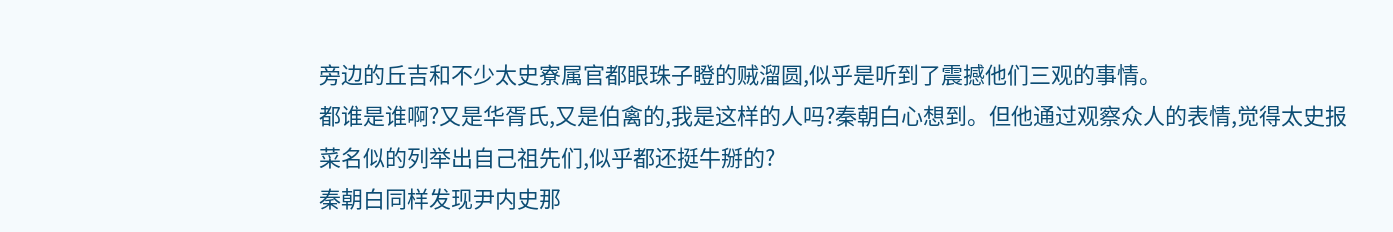旁边的丘吉和不少太史寮属官都眼珠子瞪的贼溜圆,似乎是听到了震撼他们三观的事情。
都谁是谁啊?又是华胥氏,又是伯禽的,我是这样的人吗?秦朝白心想到。但他通过观察众人的表情,觉得太史报菜名似的列举出自己祖先们,似乎都还挺牛掰的?
秦朝白同样发现尹内史那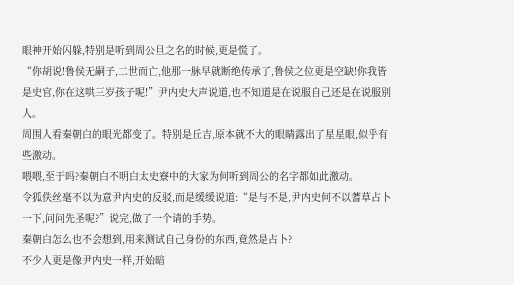眼神开始闪躲,特别是听到周公旦之名的时候,更是慌了。
“你胡说!鲁侯无嗣子,二世而亡,他那一脉早就断绝传承了,鲁侯之位更是空缺!你我皆是史官,你在这哄三岁孩子呢!”尹内史大声说道,也不知道是在说服自己还是在说服别人。
周围人看秦朝白的眼光都变了。特别是丘吉,原本就不大的眼睛露出了星星眼,似乎有些激动。
喂喂,至于吗?秦朝白不明白太史寮中的大家为何听到周公的名字都如此激动。
令狐佚丝毫不以为意尹内史的反驳,而是缓缓说道:“是与不是,尹内史何不以蓍草占卜一下,问问先圣呢?”说完,做了一个请的手势。
秦朝白怎么也不会想到,用来测试自己身份的东西,竟然是占卜?
不少人更是像尹内史一样,开始暗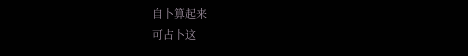自卜算起来
可占卜这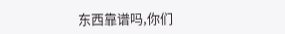东西靠谱吗,你们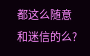都这么随意和迷信的么?